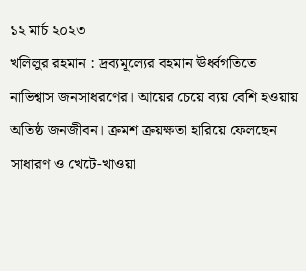১২ মার্চ ২০২৩
খলিলুর রহমান : দ্রব্যমূল্যের বহমান ঊর্ধ্বগতিতে নাভিশ্বাস জনসাধরণের। আয়ের চেয়ে ব্যয় বেশি হওয়ায় অতিষ্ঠ জনজীবন। ক্রমশ ক্রয়ক্ষতা হারিয়ে ফেলছেন সাধারণ ও খেটে-খাওয়া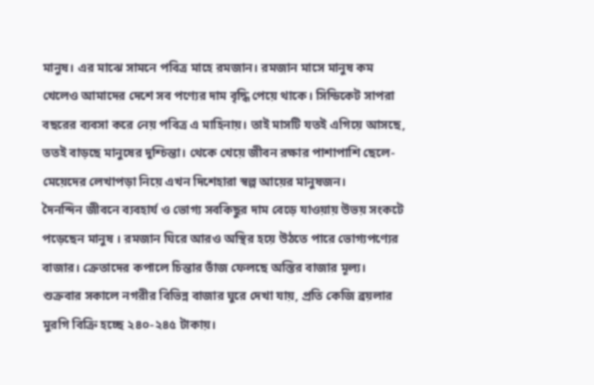মানুষ। এর মাঝে সামনে পবিত্র মাহে রমজান। রমজান মাসে মানুষ কম খেলেও আমাদের দেশে সব পণ্যের দাম বৃদ্ধি পেয়ে থাকে। সিন্ডিকেট সাপরা বছরের ব্যবসা করে নেয় পবিত্র এ মাহিনায়। তাই মাসটি যতই এগিয়ে আসছে, ততই বাড়ছে মানুষের দুশ্চিন্তা। থেকে খেয়ে জীবন রক্ষার পাশাপাশি ছেলে-মেয়েদের লেখাপড়া নিয়ে এখন দিশেহারা স্বল্প আয়ের মানুষজন।
দৈনন্দিন জীবনে ব্যবহার্য ও ভোগ্য সবকিছুর দাম বেড়ে যাওয়ায় উভয় সংকটে পড়েছেন মানুষ । রমজান ঘিরে আরও অস্থির হয়ে উঠতে পারে ভোগ্যপণ্যের বাজার। ক্রেতাদের কপালে চিন্তার ভাঁজ ফেলছে অস্তির বাজার মূল্য।
শুক্রবার সকালে নগরীর বিভিন্ন বাজার ঘুরে দেখা যায়, প্রতি কেজি ব্রয়লার মুরগি বিক্রি হচ্ছে ২৪০-২৪৫ টাকায়।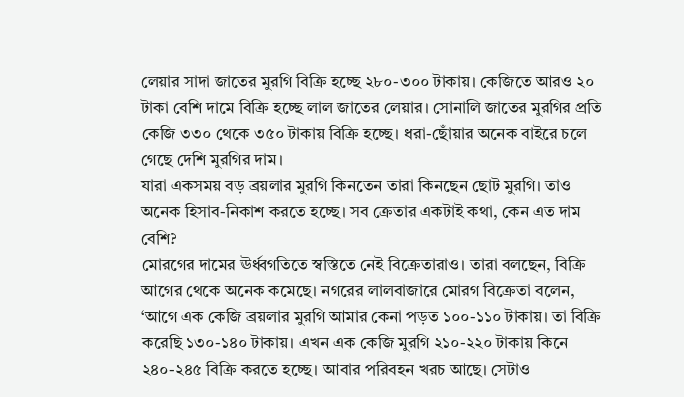লেয়ার সাদা জাতের মুরগি বিক্রি হচ্ছে ২৮০-৩০০ টাকায়। কেজিতে আরও ২০ টাকা বেশি দামে বিক্রি হচ্ছে লাল জাতের লেয়ার। সোনালি জাতের মুরগির প্রতি কেজি ৩৩০ থেকে ৩৫০ টাকায় বিক্রি হচ্ছে। ধরা-ছোঁয়ার অনেক বাইরে চলে গেছে দেশি মুরগির দাম।
যারা একসময় বড় ব্রয়লার মুরগি কিনতেন তারা কিনছেন ছোট মুরগি। তাও অনেক হিসাব-নিকাশ করতে হচ্ছে। সব ক্রেতার একটাই কথা, কেন এত দাম বেশি?
মোরগের দামের ঊর্ধ্বগতিতে স্বস্তিতে নেই বিক্রেতারাও। তারা বলছেন, বিক্রি আগের থেকে অনেক কমেছে। নগরের লালবাজারে মোরগ বিক্রেতা বলেন, ‘আগে এক কেজি ব্রয়লার মুরগি আমার কেনা পড়ত ১০০-১১০ টাকায়। তা বিক্রি করেছি ১৩০-১৪০ টাকায়। এখন এক কেজি মুরগি ২১০-২২০ টাকায় কিনে ২৪০-২৪৫ বিক্রি করতে হচ্ছে। আবার পরিবহন খরচ আছে। সেটাও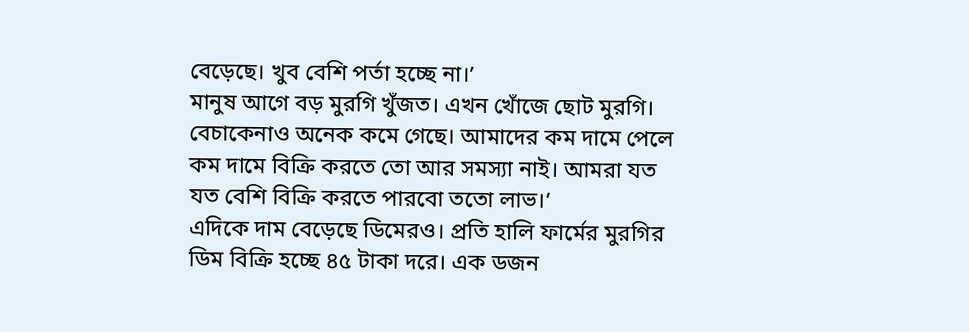বেড়েছে। খুব বেশি পর্তা হচ্ছে না।’
মানুষ আগে বড় মুরগি খুঁজত। এখন খোঁজে ছোট মুরগি। বেচাকেনাও অনেক কমে গেছে। আমাদের কম দামে পেলে কম দামে বিক্রি করতে তো আর সমস্যা নাই। আমরা যত যত বেশি বিক্রি করতে পারবো ততো লাভ।’
এদিকে দাম বেড়েছে ডিমেরও। প্রতি হালি ফার্মের মুরগির ডিম বিক্রি হচ্ছে ৪৫ টাকা দরে। এক ডজন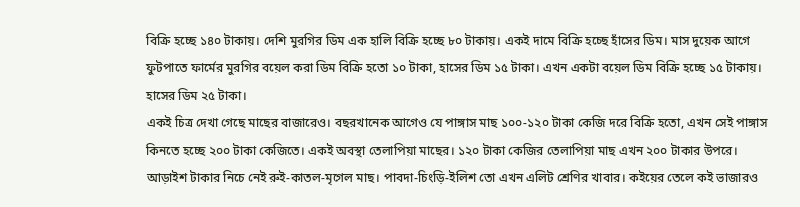বিক্রি হচ্ছে ১৪০ টাকায়। দেশি মুরগির ডিম এক হালি বিক্রি হচ্ছে ৮০ টাকায়। একই দামে বিক্রি হচ্ছে হাঁসের ডিম। মাস দুয়েক আগে ফুটপাতে ফার্মের মুরগির বয়েল করা ডিম বিক্রি হতো ১০ টাকা, হাসের ডিম ১৫ টাকা। এখন একটা বয়েল ডিম বিক্রি হচ্ছে ১৫ টাকায়। হাসের ডিম ২৫ টাকা।
একই চিত্র দেখা গেছে মাছের বাজারেও। বছরখানেক আগেও যে পাঙ্গাস মাছ ১০০-১২০ টাকা কেজি দরে বিক্রি হতো, এখন সেই পাঙ্গাস কিনতে হচ্ছে ২০০ টাকা কেজিতে। একই অবস্থা তেলাপিয়া মাছের। ১২০ টাকা কেজির তেলাপিয়া মাছ এখন ২০০ টাকার উপরে। আড়াইশ টাকার নিচে নেই রুই-কাতল-মৃগেল মাছ। পাবদা-চিংড়ি-ইলিশ তো এখন এলিট শ্রেণির খাবার। কইয়ের তেলে কই ভাজারও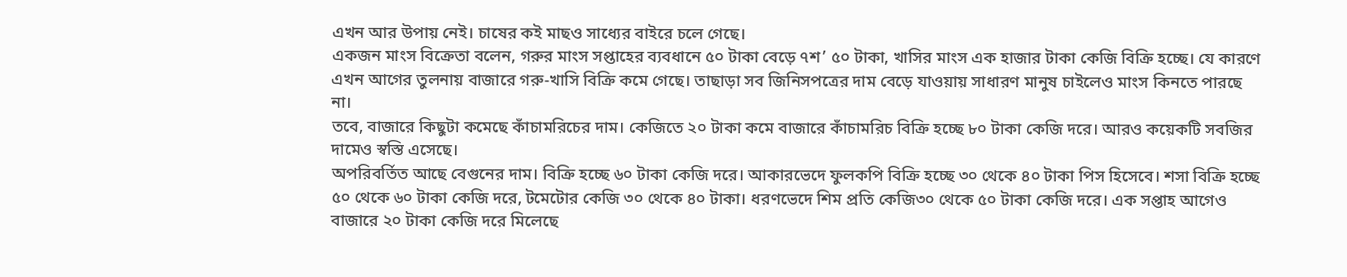এখন আর উপায় নেই। চাষের কই মাছও সাধ্যের বাইরে চলে গেছে।
একজন মাংস বিক্রেতা বলেন, গরুর মাংস সপ্তাহের ব্যবধানে ৫০ টাকা বেড়ে ৭শ’ ৫০ টাকা, খাসির মাংস এক হাজার টাকা কেজি বিক্রি হচ্ছে। যে কারণে এখন আগের তুলনায় বাজারে গরু-খাসি বিক্রি কমে গেছে। তাছাড়া সব জিনিসপত্রের দাম বেড়ে যাওয়ায় সাধারণ মানুষ চাইলেও মাংস কিনতে পারছে না।
তবে, বাজারে কিছুটা কমেছে কাঁচামরিচের দাম। কেজিতে ২০ টাকা কমে বাজারে কাঁচামরিচ বিক্রি হচ্ছে ৮০ টাকা কেজি দরে। আরও কয়েকটি সবজির দামেও স্বস্তি এসেছে।
অপরিবর্তিত আছে বেগুনের দাম। বিক্রি হচ্ছে ৬০ টাকা কেজি দরে। আকারভেদে ফুলকপি বিক্রি হচ্ছে ৩০ থেকে ৪০ টাকা পিস হিসেবে। শসা বিক্রি হচ্ছে ৫০ থেকে ৬০ টাকা কেজি দরে, টমেটোর কেজি ৩০ থেকে ৪০ টাকা। ধরণভেদে শিম প্রতি কেজি৩০ থেকে ৫০ টাকা কেজি দরে। এক সপ্তাহ আগেও বাজারে ২০ টাকা কেজি দরে মিলেছে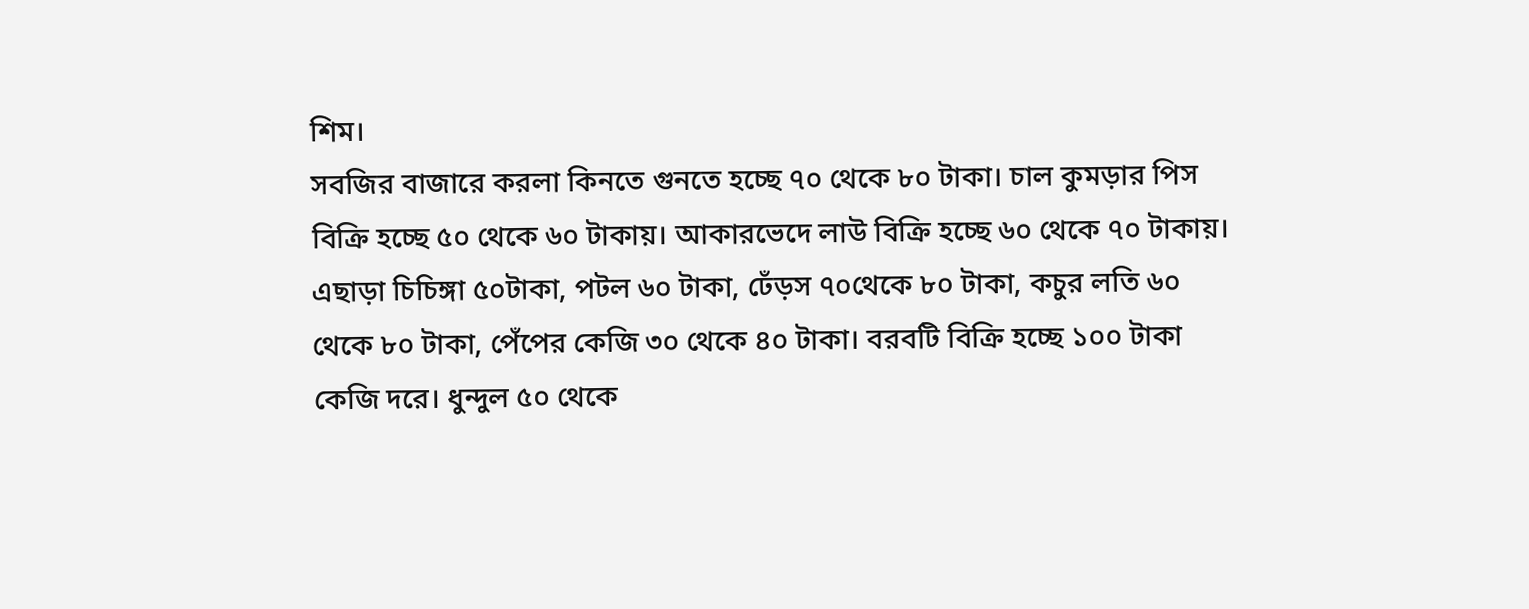শিম।
সবজির বাজারে করলা কিনতে গুনতে হচ্ছে ৭০ থেকে ৮০ টাকা। চাল কুমড়ার পিস বিক্রি হচ্ছে ৫০ থেকে ৬০ টাকায়। আকারভেদে লাউ বিক্রি হচ্ছে ৬০ থেকে ৭০ টাকায়।
এছাড়া চিচিঙ্গা ৫০টাকা, পটল ৬০ টাকা, ঢেঁড়স ৭০থেকে ৮০ টাকা, কচুর লতি ৬০ থেকে ৮০ টাকা, পেঁপের কেজি ৩০ থেকে ৪০ টাকা। বরবটি বিক্রি হচ্ছে ১০০ টাকা কেজি দরে। ধুন্দুল ৫০ থেকে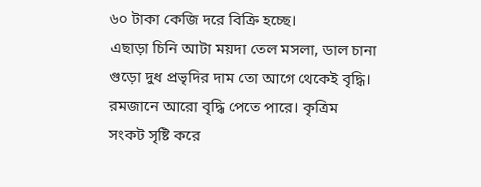৬০ টাকা কেজি দরে বিক্রি হচ্ছে।
এছাড়া চিনি আটা ময়দা তেল মসলা, ডাল চানা গুড়ো দুধ প্রভৃদির দাম তো আগে থেকেই বৃদ্ধি। রমজানে আরো বৃদ্ধি পেতে পারে। কৃত্রিম সংকট সৃষ্টি করে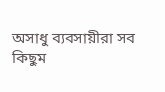অসাধু ব্যবসায়ীরা সব কিছুম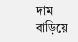দাম বাড়িয়ে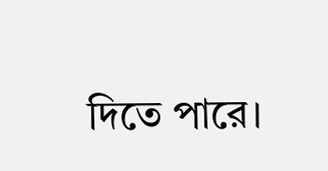দিতে পারে।